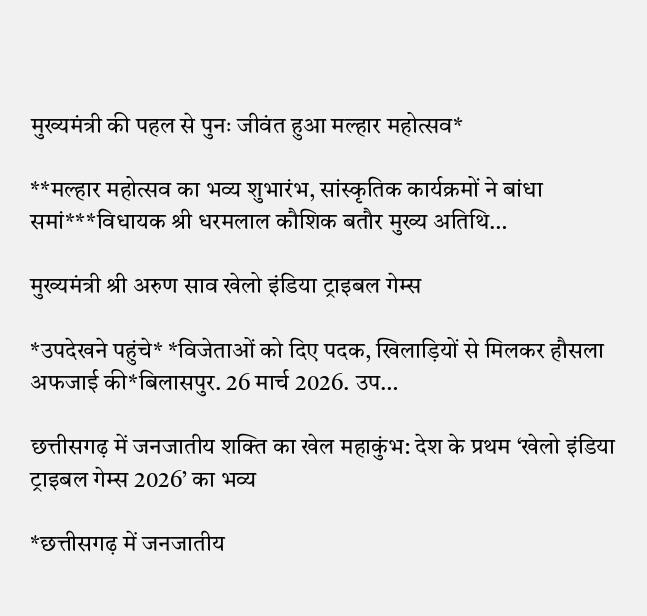मुख्यमंत्री की पहल से पुनः जीवंत हुआ मल्हार महोत्सव*

**मल्हार महोत्सव का भव्य शुभारंभ, सांस्कृतिक कार्यक्रमों ने बांधा समां***विधायक श्री धरमलाल कौशिक बतौर मुख्य अतिथि…

मुख्यमंत्री श्री अरुण साव खेलो इंडिया ट्राइबल गेम्स

*उपदेखने पहुंचे* *विजेताओं को दिए पदक, खिलाड़ियों से मिलकर हौसला अफजाई की*बिलासपुर. 26 मार्च 2026. उप…

छत्तीसगढ़ में जनजातीय शक्ति का खेल महाकुंभ: देश के प्रथम ‘खेलो इंडिया ट्राइबल गेम्स 2026’ का भव्य

*छत्तीसगढ़ में जनजातीय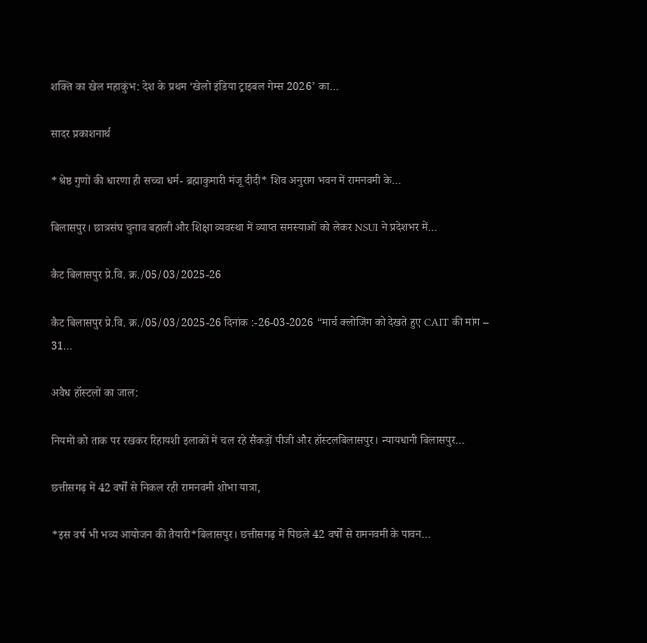शक्ति का खेल महाकुंभ: देश के प्रथम ‘खेलो इंडिया ट्राइबल गेम्स 2026’ का…

सादर प्रकाशनार्थ

*श्रेष्ठ गुणों की धारणा ही सच्चा धर्म- ब्रह्माकुमारी मंजू दीदी* शिव अनुराग भवन में रामनवमी के…

बिलासपुर। छात्रसंघ चुनाव बहाली और शिक्षा व्यवस्था में व्याप्त समस्याओं को लेकर NSUI ने प्रदेशभर में…

कैट बिलासपुर प्रे.वि. क्र./05/03/2025-26

कैट बिलासपुर प्रे.वि. क्र./05/03/2025-26 दिनांक :-26-03-2026 “मार्च क्लोजिंग को देखते हुए CAIT की मांग – 31…

अवैध हॉस्टलों का जाल:

नियमों को ताक पर रखकर रिहायशी इलाकों में चल रहे सैंकड़ों पीजी और हॉस्टलबिलासपुर। न्यायधानी बिलासपुर…

छत्तीसगढ़ में 42 वर्षों से निकल रही रामनवमी शोभा यात्रा,

*इस वर्ष भी भव्य आयोजन की तैयारी*बिलासपुर। छत्तीसगढ़ में पिछले 42 वर्षों से रामनवमी के पावन…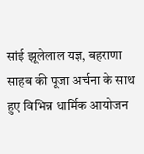सांई झूलेलाल यज्ञ, बहराणा साहब की पूजा अर्चना के साथ हुए विभिन्न धार्मिक आयोजन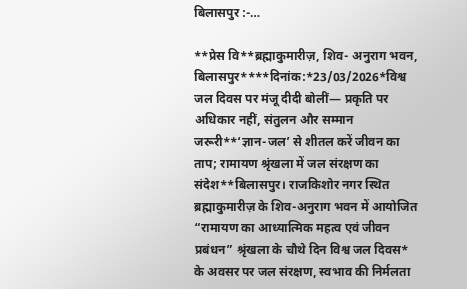बिलासपुर :-…

**प्रेस वि**ब्रह्माकुमारीज़, शिव- अनुराग भवन, बिलासपुर****दिनांक:*23/03/2026*विश्व जल दिवस पर मंजू दीदी बोलीं— प्रकृति पर अधिकार नहीं, संतुलन और सम्मान जरूरी**‘ज्ञान-जल’ से शीतल करें जीवन का ताप; रामायण श्रृंखला में जल संरक्षण का संदेश**बिलासपुर। राजकिशोर नगर स्थित ब्रह्माकुमारीज़ के शिव-अनुराग भवन में आयोजित “रामायण का आध्यात्मिक महत्व एवं जीवन प्रबंधन” श्रृंखला के चौथे दिन विश्व जल दिवस* के अवसर पर जल संरक्षण, स्वभाव की निर्मलता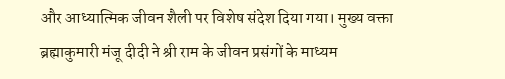और आध्यात्मिक जीवन शैली पर विशेष संदेश दिया गया। मुख्य वक्ता ब्रह्माकुमारी मंजू दीदी ने श्री राम के जीवन प्रसंगों के माध्यम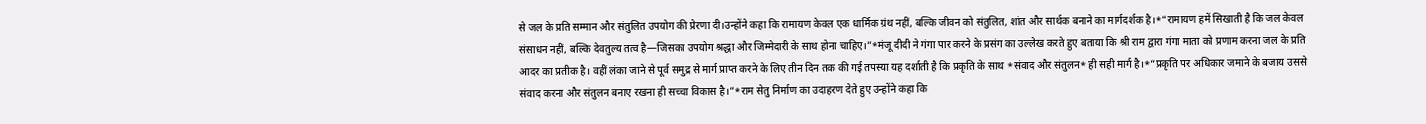से जल के प्रति सम्मान और संतुलित उपयोग की प्रेरणा दी।उन्होंने कहा कि रामायण केवल एक धार्मिक ग्रंथ नहीं, बल्कि जीवन को संतुलित, शांत और सार्थक बनाने का मार्गदर्शक है।*“रामायण हमें सिखाती है कि जल केवल संसाधन नहीं, बल्कि देवतुल्य तत्व है—जिसका उपयोग श्रद्धा और जिम्मेदारी के साथ होना चाहिए।”*मंजू दीदी ने गंगा पार करने के प्रसंग का उल्लेख करते हुए बताया कि श्री राम द्वारा गंगा माता को प्रणाम करना जल के प्रति आदर का प्रतीक है। वहीं लंका जाने से पूर्व समुद्र से मार्ग प्राप्त करने के लिए तीन दिन तक की गई तपस्या यह दर्शाती है कि प्रकृति के साथ *संवाद और संतुलन* ही सही मार्ग है।*“प्रकृति पर अधिकार जमाने के बजाय उससे संवाद करना और संतुलन बनाए रखना ही सच्चा विकास है।”*राम सेतु निर्माण का उदाहरण देते हुए उन्होंने कहा कि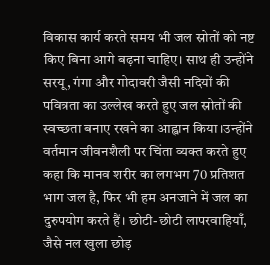विकास कार्य करते समय भी जल स्रोतों को नष्ट किए बिना आगे बढ़ना चाहिए। साथ ही उन्होंने सरयू, गंगा और गोदावरी जैसी नदियों की पवित्रता का उल्लेख करते हुए जल स्रोतों की स्वच्छता बनाए रखने का आह्वान किया।उन्होंने वर्तमान जीवनशैली पर चिंता व्यक्त करते हुए कहा कि मानव शरीर का लगभग 70 प्रतिशत भाग जल है, फिर भी हम अनजाने में जल का दुरुपयोग करते हैं। छोटी-छोटी लापरवाहियाँ, जैसे नल खुला छोड़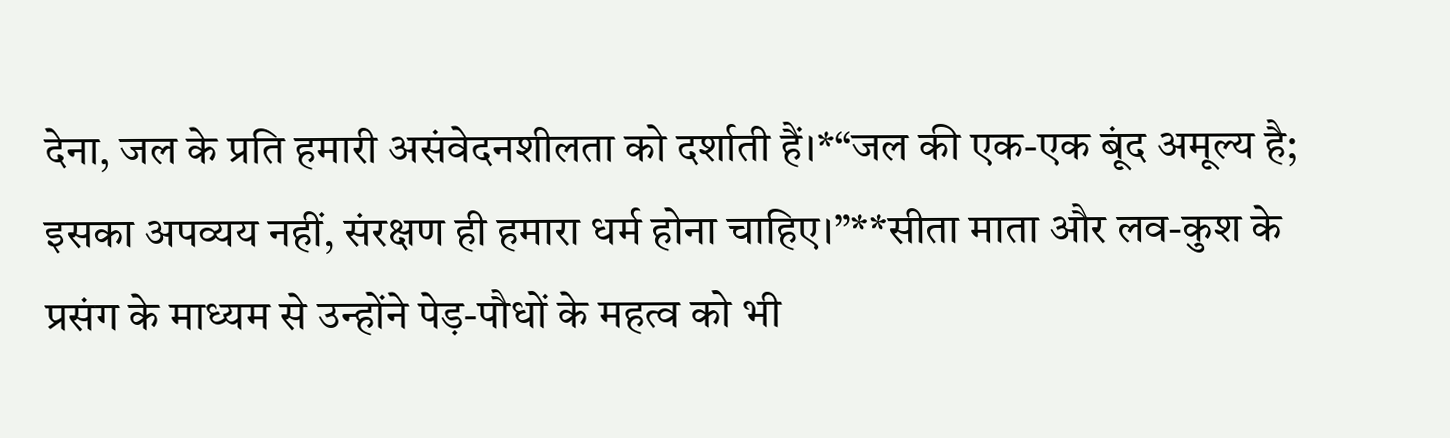देना, जल के प्रति हमारी असंवेदनशीलता को दर्शाती हैं।*“जल की एक-एक बूंद अमूल्य है; इसका अपव्यय नहीं, संरक्षण ही हमारा धर्म होना चाहिए।”**सीता माता और लव-कुश के प्रसंग के माध्यम से उन्होंने पेड़-पौधों के महत्व को भी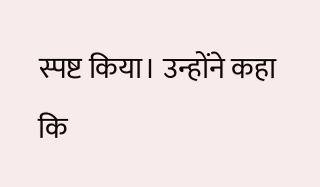स्पष्ट किया। उन्होंने कहा कि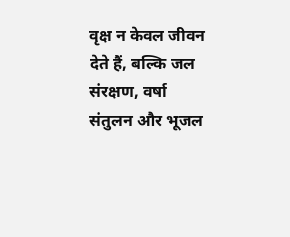वृक्ष न केवल जीवन देते हैं, बल्कि जल संरक्षण, वर्षा संतुलन और भूजल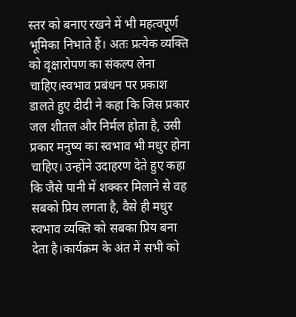स्तर को बनाए रखने में भी महत्वपूर्ण भूमिका निभाते हैं। अतः प्रत्येक व्यक्ति को वृक्षारोपण का संकल्प लेना चाहिए।स्वभाव प्रबंधन पर प्रकाश डालते हुए दीदी ने कहा कि जिस प्रकार जल शीतल और निर्मल होता है, उसी प्रकार मनुष्य का स्वभाव भी मधुर होना चाहिए। उन्होंने उदाहरण देते हुए कहा कि जैसे पानी में शक्कर मिलाने से वह सबको प्रिय लगता है, वैसे ही मधुर स्वभाव व्यक्ति को सबका प्रिय बना देता है।कार्यक्रम के अंत में सभी को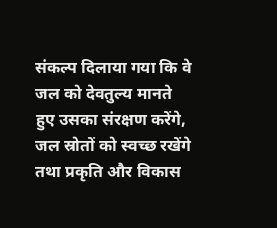संकल्प दिलाया गया कि वे जल को देवतुल्य मानते हुए उसका संरक्षण करेंगे, जल स्रोतों को स्वच्छ रखेंगे तथा प्रकृति और विकास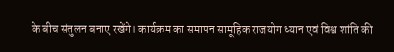के बीच संतुलन बनाए रखेंगे। कार्यक्रम का समापन सामूहिक राजयोग ध्यान एवं विश्व शांति की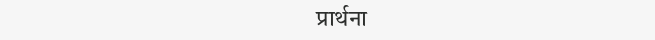प्रार्थना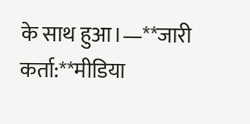के साथ हुआ।—**जारी कर्ता:**मीडिया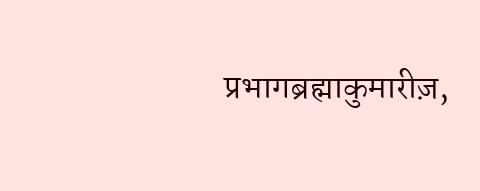प्रभागब्रह्माकुमारीज़,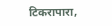टिकरापारा,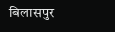बिलासपुर